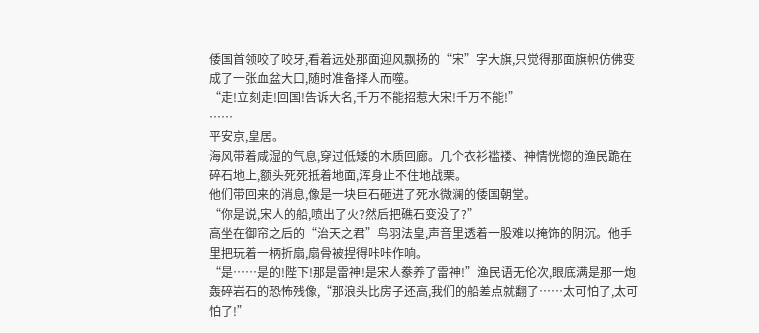倭国首领咬了咬牙,看着远处那面迎风飘扬的“宋”字大旗,只觉得那面旗帜仿佛变成了一张血盆大口,随时准备择人而噬。
“走!立刻走!回国!告诉大名,千万不能招惹大宋!千万不能!”
……
平安京,皇居。
海风带着咸湿的气息,穿过低矮的木质回廊。几个衣衫褴褛、神情恍惚的渔民跪在碎石地上,额头死死抵着地面,浑身止不住地战栗。
他们带回来的消息,像是一块巨石砸进了死水微澜的倭国朝堂。
“你是说,宋人的船,喷出了火?然后把礁石变没了?”
高坐在御帘之后的“治天之君”鸟羽法皇,声音里透着一股难以掩饰的阴沉。他手里把玩着一柄折扇,扇骨被捏得咔咔作响。
“是……是的!陛下!那是雷神!是宋人豢养了雷神!”渔民语无伦次,眼底满是那一炮轰碎岩石的恐怖残像,“那浪头比房子还高,我们的船差点就翻了……太可怕了,太可怕了!”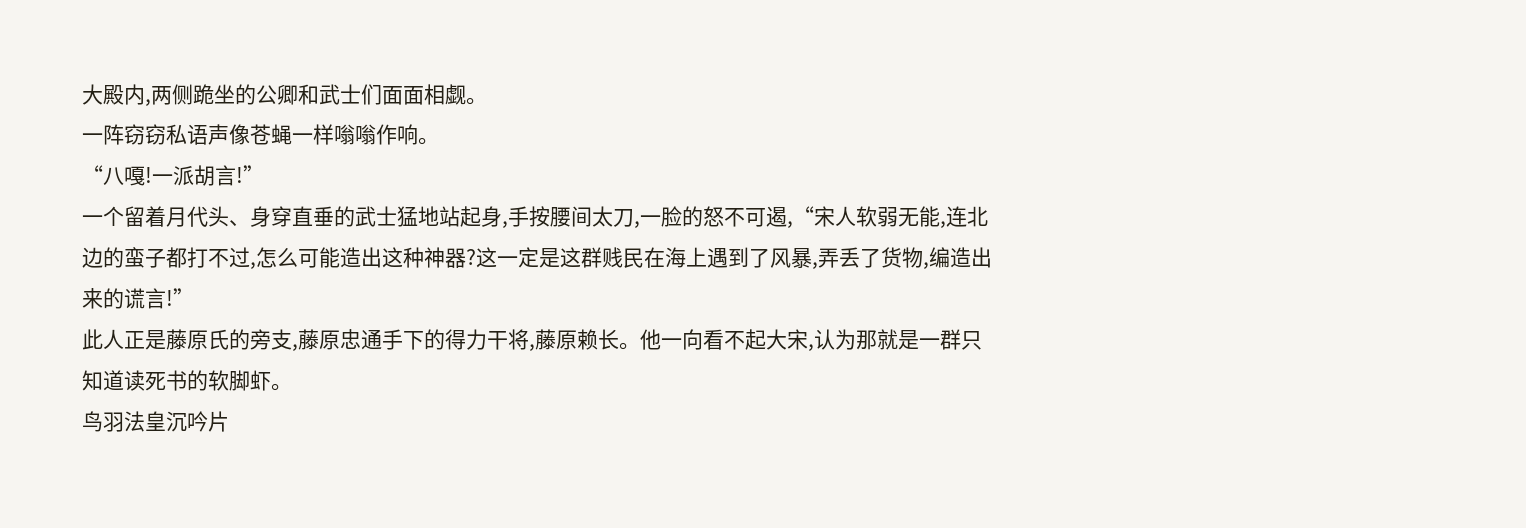大殿内,两侧跪坐的公卿和武士们面面相觑。
一阵窃窃私语声像苍蝇一样嗡嗡作响。
“八嘎!一派胡言!”
一个留着月代头、身穿直垂的武士猛地站起身,手按腰间太刀,一脸的怒不可遏,“宋人软弱无能,连北边的蛮子都打不过,怎么可能造出这种神器?这一定是这群贱民在海上遇到了风暴,弄丢了货物,编造出来的谎言!”
此人正是藤原氏的旁支,藤原忠通手下的得力干将,藤原赖长。他一向看不起大宋,认为那就是一群只知道读死书的软脚虾。
鸟羽法皇沉吟片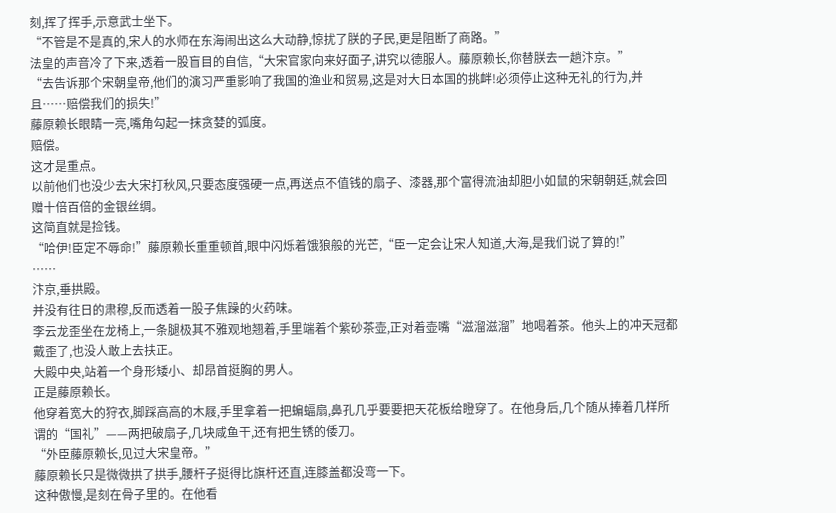刻,挥了挥手,示意武士坐下。
“不管是不是真的,宋人的水师在东海闹出这么大动静,惊扰了朕的子民,更是阻断了商路。”
法皇的声音冷了下来,透着一股盲目的自信,“大宋官家向来好面子,讲究以德服人。藤原赖长,你替朕去一趟汴京。”
“去告诉那个宋朝皇帝,他们的演习严重影响了我国的渔业和贸易,这是对大日本国的挑衅!必须停止这种无礼的行为,并且……赔偿我们的损失!”
藤原赖长眼睛一亮,嘴角勾起一抹贪婪的弧度。
赔偿。
这才是重点。
以前他们也没少去大宋打秋风,只要态度强硬一点,再送点不值钱的扇子、漆器,那个富得流油却胆小如鼠的宋朝朝廷,就会回赠十倍百倍的金银丝绸。
这简直就是捡钱。
“哈伊!臣定不辱命!”藤原赖长重重顿首,眼中闪烁着饿狼般的光芒,“臣一定会让宋人知道,大海,是我们说了算的!”
……
汴京,垂拱殿。
并没有往日的肃穆,反而透着一股子焦躁的火药味。
李云龙歪坐在龙椅上,一条腿极其不雅观地翘着,手里端着个紫砂茶壶,正对着壶嘴“滋溜滋溜”地喝着茶。他头上的冲天冠都戴歪了,也没人敢上去扶正。
大殿中央,站着一个身形矮小、却昂首挺胸的男人。
正是藤原赖长。
他穿着宽大的狩衣,脚踩高高的木屐,手里拿着一把蝙蝠扇,鼻孔几乎要要把天花板给瞪穿了。在他身后,几个随从捧着几样所谓的“国礼”——两把破扇子,几块咸鱼干,还有把生锈的倭刀。
“外臣藤原赖长,见过大宋皇帝。”
藤原赖长只是微微拱了拱手,腰杆子挺得比旗杆还直,连膝盖都没弯一下。
这种傲慢,是刻在骨子里的。在他看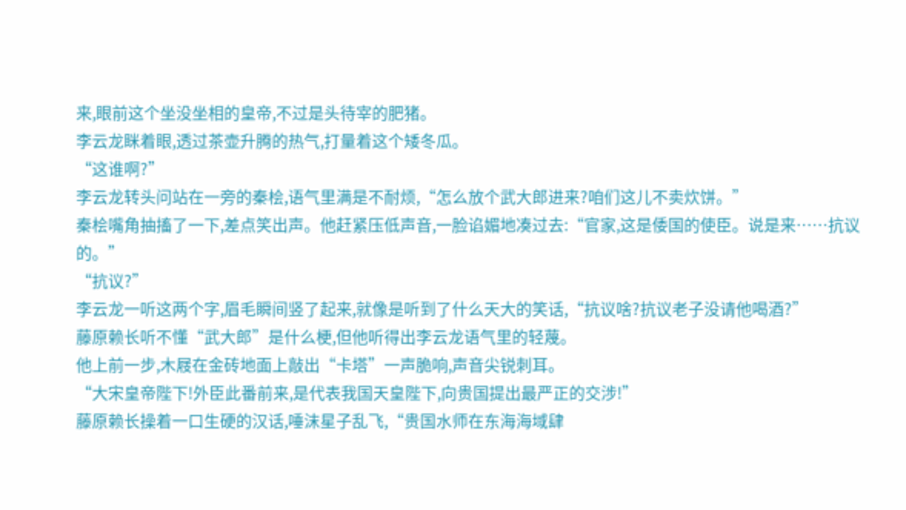来,眼前这个坐没坐相的皇帝,不过是头待宰的肥猪。
李云龙眯着眼,透过茶壶升腾的热气,打量着这个矮冬瓜。
“这谁啊?”
李云龙转头问站在一旁的秦桧,语气里满是不耐烦,“怎么放个武大郎进来?咱们这儿不卖炊饼。”
秦桧嘴角抽搐了一下,差点笑出声。他赶紧压低声音,一脸谄媚地凑过去:“官家,这是倭国的使臣。说是来……抗议的。”
“抗议?”
李云龙一听这两个字,眉毛瞬间竖了起来,就像是听到了什么天大的笑话,“抗议啥?抗议老子没请他喝酒?”
藤原赖长听不懂“武大郎”是什么梗,但他听得出李云龙语气里的轻蔑。
他上前一步,木屐在金砖地面上敲出“卡塔”一声脆响,声音尖锐刺耳。
“大宋皇帝陛下!外臣此番前来,是代表我国天皇陛下,向贵国提出最严正的交涉!”
藤原赖长操着一口生硬的汉话,唾沫星子乱飞,“贵国水师在东海海域肆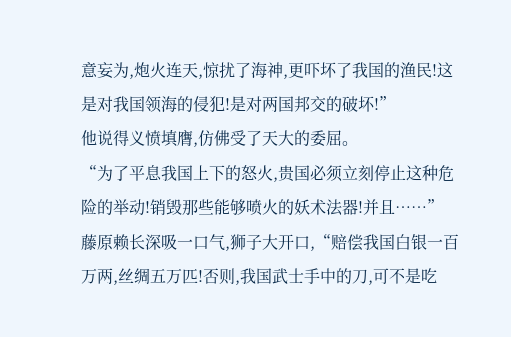意妄为,炮火连天,惊扰了海神,更吓坏了我国的渔民!这是对我国领海的侵犯!是对两国邦交的破坏!”
他说得义愤填膺,仿佛受了天大的委屈。
“为了平息我国上下的怒火,贵国必须立刻停止这种危险的举动!销毁那些能够喷火的妖术法器!并且……”
藤原赖长深吸一口气,狮子大开口,“赔偿我国白银一百万两,丝绸五万匹!否则,我国武士手中的刀,可不是吃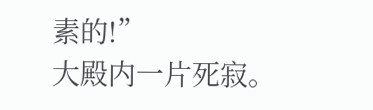素的!”
大殿内一片死寂。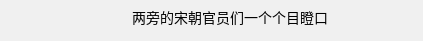两旁的宋朝官员们一个个目瞪口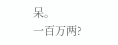呆。
一百万两?